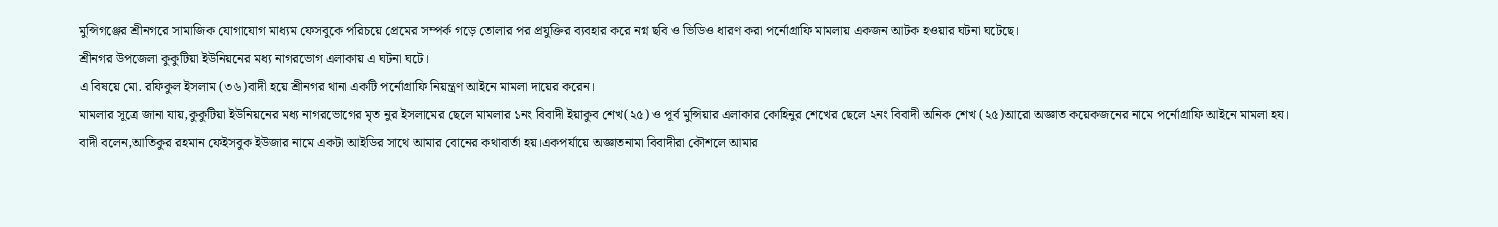মুন্সিগঞ্জের শ্রীনগরে সামাজিক যোগাযোগ মাধ্যম ফেসবুকে পরিচয়ে প্রেমের সম্পর্ক গড়ে তোলার পর প্রযুক্তির ব্যবহার করে নগ্ন ছবি ও ভিডিও ধারণ করা পর্নোগ্রাফি মামলায় একজন আটক হওয়ার ঘটনা ঘটেছে।
শ্রীনগর উপজেলা কুকুটিয়া ইউনিয়নের মধ্য নাগরভোগ এলাকায় এ ঘটনা ঘটে।
এ বিষয়ে মো. রফিকুল ইসলাম (৩৬)বাদী হয়ে শ্রীনগর থানা একটি পর্নোগ্রাফি নিয়ন্ত্রণ আইনে মামলা দায়ের করেন।
মামলার সূত্রে জানা যায়,কুকুটিয়া ইউনিয়নের মধ্য নাগরভোগের মৃত নুর ইসলামের ছেলে মামলার ১নং বিবাদী ইয়াকুব শেখ(২৫) ও পূর্ব মুন্সিয়ার এলাকার কোহিনুর শেখের ছেলে ২নং বিবাদী অনিক শেখ (২৫)আরো অজ্ঞাত কয়েকজনের নামে পর্নোগ্রাফি আইনে মামলা হয।
বাদী বলেন,আতিকুর রহমান ফেইসবুক ইউজার নামে একটা আইডির সাথে আমার বোনের কথাবার্তা হয়।একপর্যায়ে অজ্ঞাতনামা বিবাদীরা কৌশলে আমার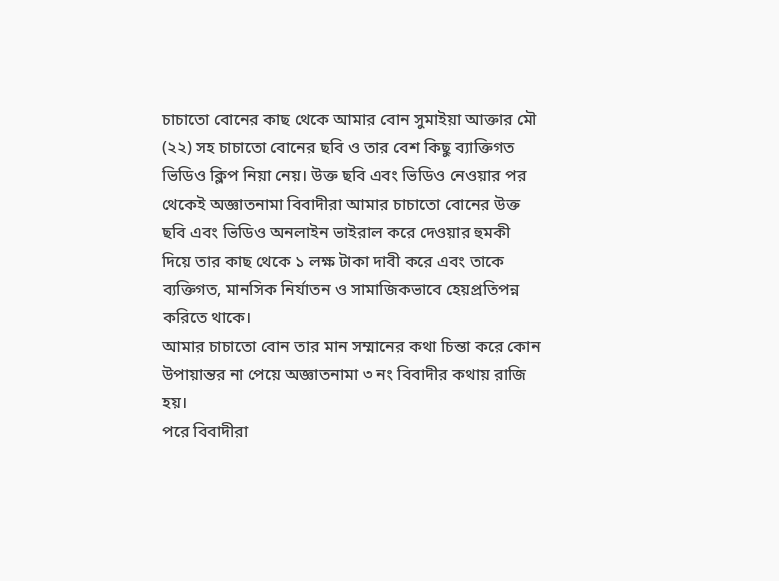চাচাতো বোনের কাছ থেকে আমার বোন সুমাইয়া আক্তার মৌ (২২) সহ চাচাতো বোনের ছবি ও তার বেশ কিছু ব্যাক্তিগত ভিডিও ক্লিপ নিয়া নেয়। উক্ত ছবি এবং ভিডিও নেওয়ার পর থেকেই অজ্ঞাতনামা বিবাদীরা আমার চাচাতো বোনের উক্ত ছবি এবং ভিডিও অনলাইন ভাইরাল করে দেওয়ার হুমকী দিয়ে তার কাছ থেকে ১ লক্ষ টাকা দাবী করে এবং তাকে ব্যক্তিগত, মানসিক নির্যাতন ও সামাজিকভাবে হেয়প্রতিপন্ন করিতে থাকে।
আমার চাচাতো বোন তার মান সম্মানের কথা চিন্তা করে কোন উপায়ান্তর না পেয়ে অজ্ঞাতনামা ৩ নং বিবাদীর কথায় রাজি হয়।
পরে বিবাদীরা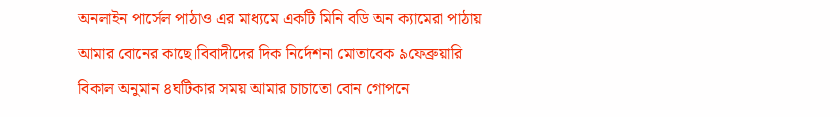অনলাইন পার্সেল পাঠাও এর মাধ্যমে একটি মিনি বডি অন ক্যামেরা পাঠায় আমার বোনের কাছে।বিবাদীদের দিক নির্দেশনা মোতাবেক ৯ফেব্রুয়ারি বিকাল অনুমান ৪ঘটিকার সময় আমার চাচাতো বোন গোপনে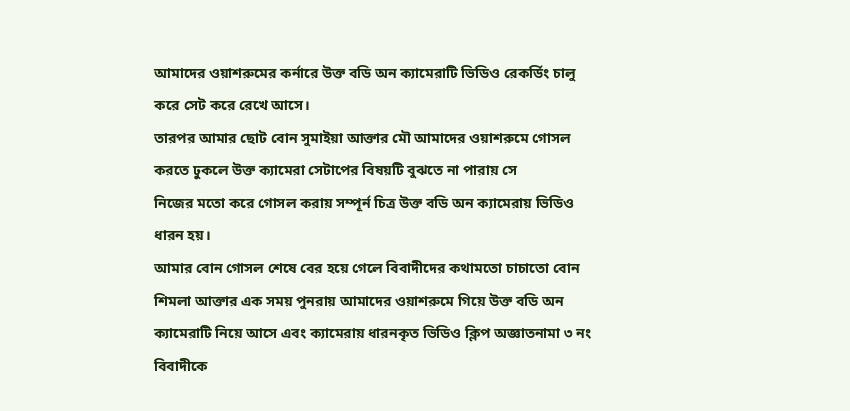আমাদের ওয়াশরুমের কর্নারে উক্ত বডি অন ক্যামেরাটি ভিডিও রেকর্ডিং চালু করে সেট করে রেখে আসে।
তারপর আমার ছোট বোন সুমাইয়া আক্তার মৌ আমাদের ওয়াশরুমে গোসল করতে ঢুকলে উক্ত ক্যামেরা সেটাপের বিষয়টি বুঝতে না পারায় সে
নিজের মতো করে গোসল করায় সম্পূর্ন চিত্র উক্ত বডি অন ক্যামেরায় ভিডিও ধারন হয়।
আমার বোন গোসল শেষে বের হয়ে গেলে বিবাদীদের কথামতো চাচাতো বোন শিমলা আক্তার এক সময় পুনরায় আমাদের ওয়াশরুমে গিয়ে উক্ত বডি অন ক্যামেরাটি নিয়ে আসে এবং ক্যামেরায় ধারনকৃত ভিডিও ক্লিপ অজ্ঞাতনামা ৩ নং বিবাদীকে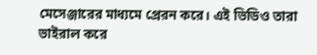মেসেঞ্জারের মাধ্যমে প্রেরন করে। এই ভিডিও তারা ভাইরাল করে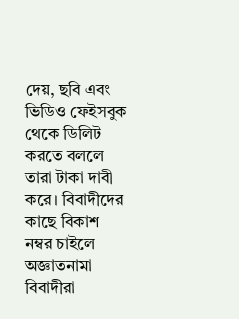দেয়, ছবি এবং ভিডিও ফেইসবুক থেকে ডিলিট করতে বললে তারা টাকা দাবী করে। বিবাদীদের কাছে বিকাশ নম্বর চাইলে অজ্ঞাতনামা বিবাদীরা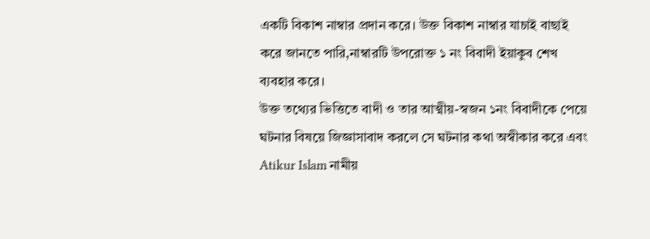একটি বিকাশ নাম্বার প্রদান করে। উক্ত বিকাশ নাম্বার যাচাই বাছাই করে জানতে পারি,নাম্বারটি উপরোক্ত ১ নং বিবাদী ইয়াকুব শেখ ব্যবহার করে।
উক্ত তথ্যের ভিত্তিতে বাদী ও তার আত্মীয়-স্বজন ১নং বিবাদীকে পেয়ে ঘটনার বিষয়ে জিজ্ঞাসাবাদ করলে সে ঘটনার কথা অস্বীকার করে এবং Atikur Islam নামীয়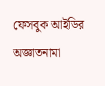ফেসবুক আইডির অজ্ঞাতনামা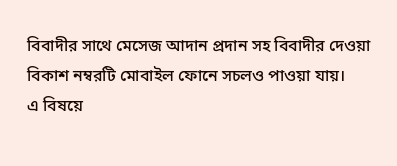বিবাদীর সাথে মেসেজ আদান প্রদান সহ বিবাদীর দেওয়া বিকাশ নম্বরটি মোবাইল ফোনে সচলও পাওয়া যায়।
এ বিষয়ে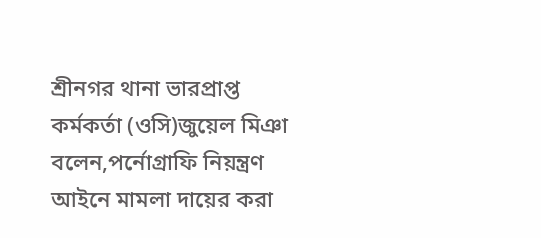শ্রীনগর থানা ভারপ্রাপ্ত কর্মকর্তা (ওসি)জুয়েল মিঞা বলেন,পর্নোগ্রাফি নিয়ন্ত্রণ আইনে মামলা দায়ের করা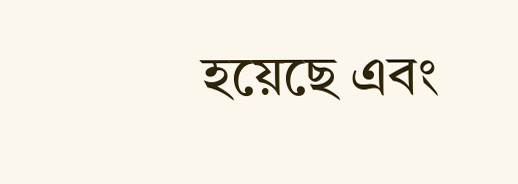হয়েছে এবং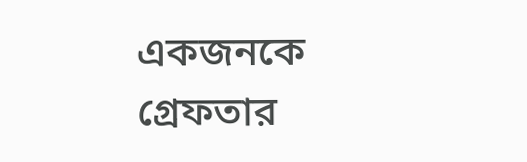একজনকে গ্রেফতার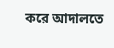করে আদালতে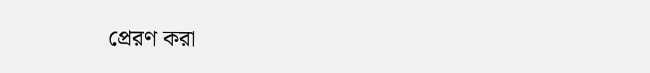প্রেরণ করা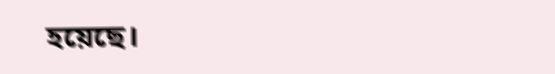হয়েছে।